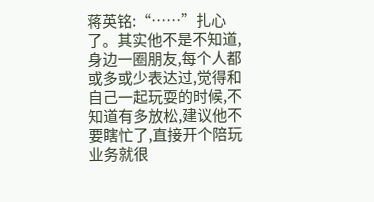蒋英铭:“……”扎心了。其实他不是不知道,身边一圈朋友,每个人都或多或少表达过,觉得和自己一起玩耍的时候,不知道有多放松,建议他不要瞎忙了,直接开个陪玩业务就很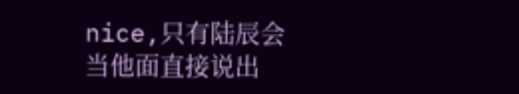nice,只有陆辰会当他面直接说出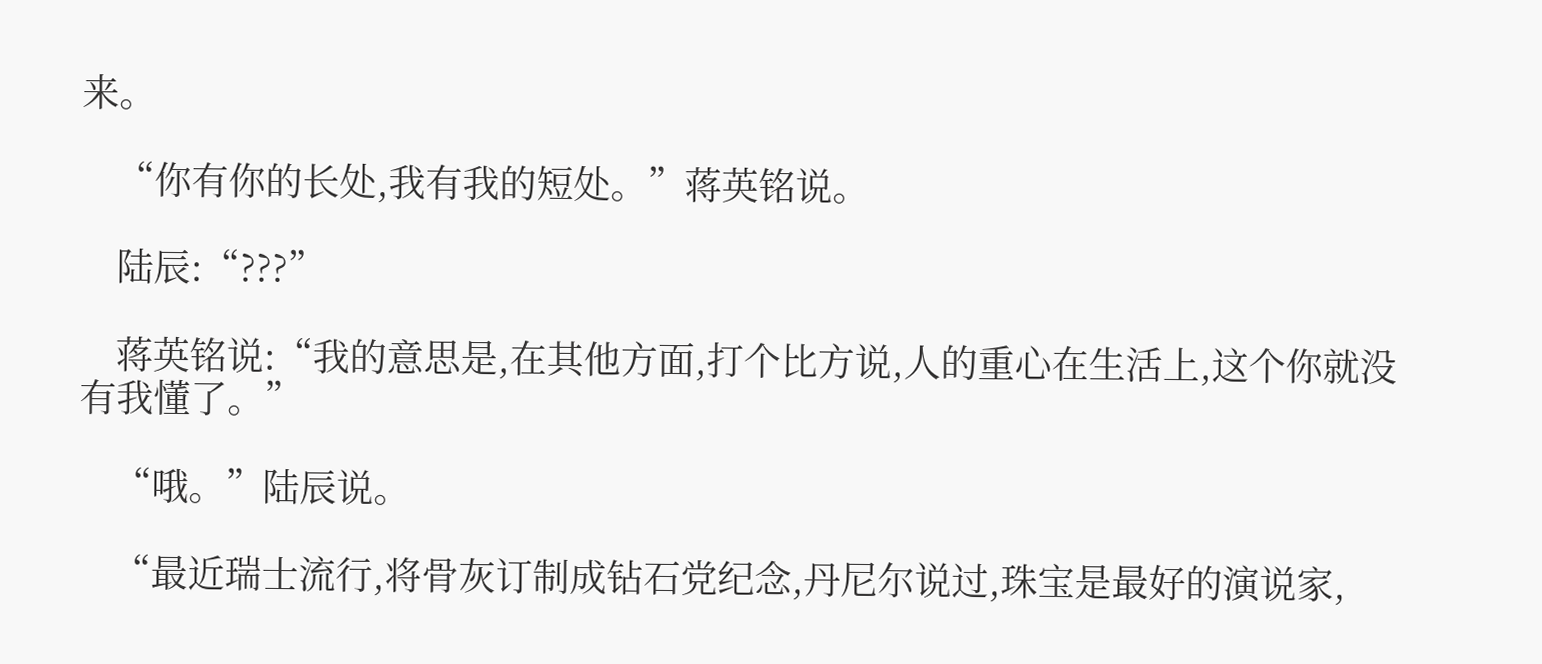来。

    “你有你的长处,我有我的短处。”蒋英铭说。

    陆辰:“???”

    蒋英铭说:“我的意思是,在其他方面,打个比方说,人的重心在生活上,这个你就没有我懂了。”

    “哦。”陆辰说。

    “最近瑞士流行,将骨灰订制成钻石党纪念,丹尼尔说过,珠宝是最好的演说家,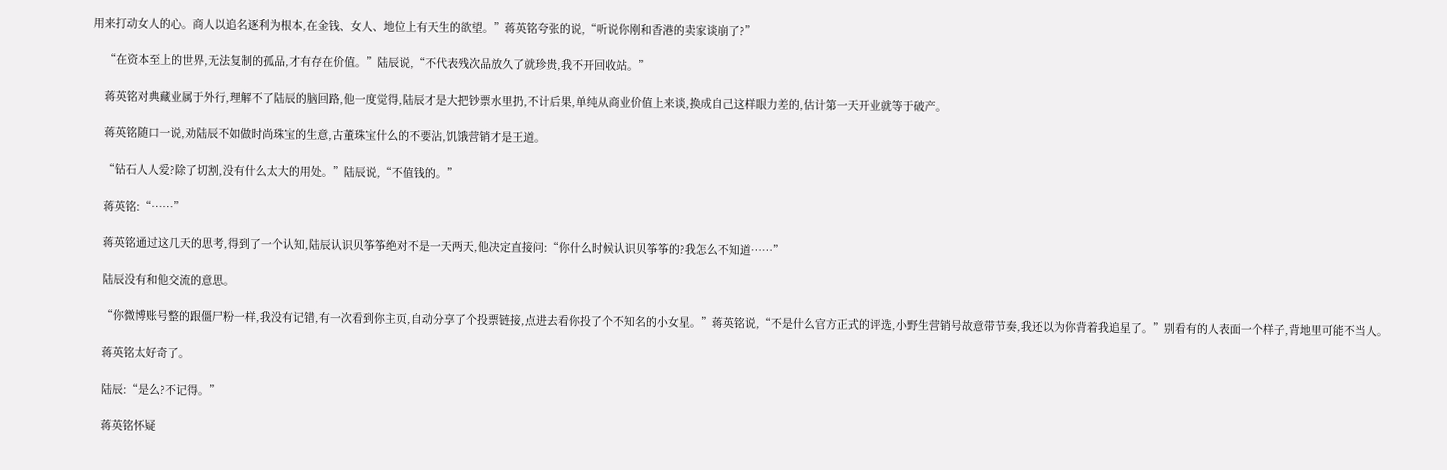用来打动女人的心。商人以追名逐利为根本,在金钱、女人、地位上有天生的欲望。”蒋英铭夸张的说,“听说你刚和香港的卖家谈崩了?”

    “在资本至上的世界,无法复制的孤品,才有存在价值。”陆辰说,“不代表残次品放久了就珍贵,我不开回收站。”

    蒋英铭对典藏业属于外行,理解不了陆辰的脑回路,他一度觉得,陆辰才是大把钞票水里扔,不计后果,单纯从商业价值上来谈,换成自己这样眼力差的,估计第一天开业就等于破产。

    蒋英铭随口一说,劝陆辰不如做时尚珠宝的生意,古董珠宝什么的不要沾,饥饿营销才是王道。

    “钻石人人爱?除了切割,没有什么太大的用处。”陆辰说,“不值钱的。”

    蒋英铭:“……”

    蒋英铭通过这几天的思考,得到了一个认知,陆辰认识贝筝筝绝对不是一天两天,他决定直接问:“你什么时候认识贝筝筝的?我怎么不知道……”

    陆辰没有和他交流的意思。

    “你微博账号整的跟僵尸粉一样,我没有记错,有一次看到你主页,自动分享了个投票链接,点进去看你投了个不知名的小女星。”蒋英铭说,“不是什么官方正式的评选,小野生营销号故意带节奏,我还以为你背着我追星了。”别看有的人表面一个样子,背地里可能不当人。

    蒋英铭太好奇了。

    陆辰:“是么?不记得。”

    蒋英铭怀疑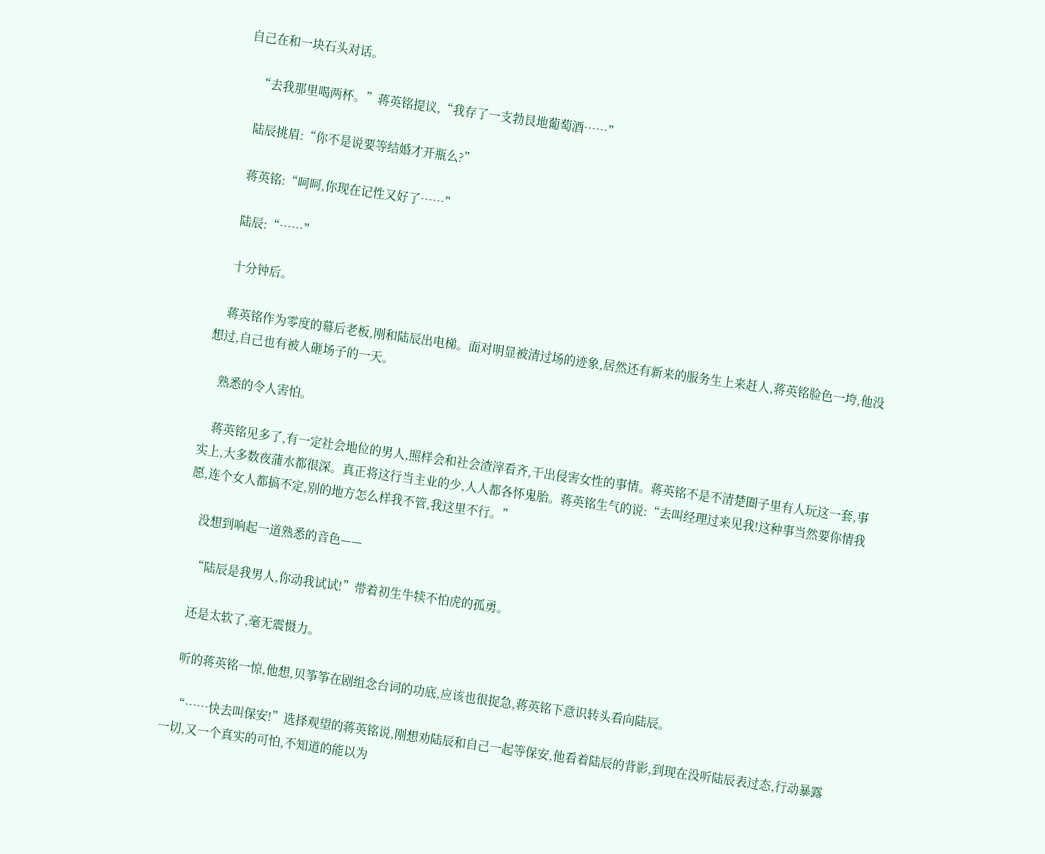自己在和一块石头对话。

    “去我那里喝两杯。”蒋英铭提议,“我存了一支勃艮地葡萄酒……”

    陆辰挑眉:“你不是说要等结婚才开瓶么?”

    蒋英铭:“呵呵,你现在记性又好了……”

    陆辰:“……”

    十分钟后。

    蒋英铭作为零度的幕后老板,刚和陆辰出电梯。面对明显被清过场的迹象,居然还有新来的服务生上来赶人,蒋英铭脸色一垮,他没想过,自己也有被人砸场子的一天。

    熟悉的令人害怕。

    蒋英铭见多了,有一定社会地位的男人,照样会和社会渣滓看齐,干出侵害女性的事情。蒋英铭不是不清楚圈子里有人玩这一套,事实上,大多数夜蒲水都很深。真正将这行当主业的少,人人都各怀鬼胎。蒋英铭生气的说:“去叫经理过来见我!这种事当然要你情我愿,连个女人都搞不定,别的地方怎么样我不管,我这里不行。”

    没想到响起一道熟悉的音色——

    “陆辰是我男人,你动我试试!”带着初生牛犊不怕虎的孤勇。

    还是太软了,毫无震慑力。

    听的蒋英铭一惊,他想,贝筝筝在剧组念台词的功底,应该也很捉急,蒋英铭下意识转头看向陆辰。

    “……快去叫保安!”选择观望的蒋英铭说,刚想劝陆辰和自己一起等保安,他看着陆辰的背影,到现在没听陆辰表过态,行动暴露一切,又一个真实的可怕,不知道的能以为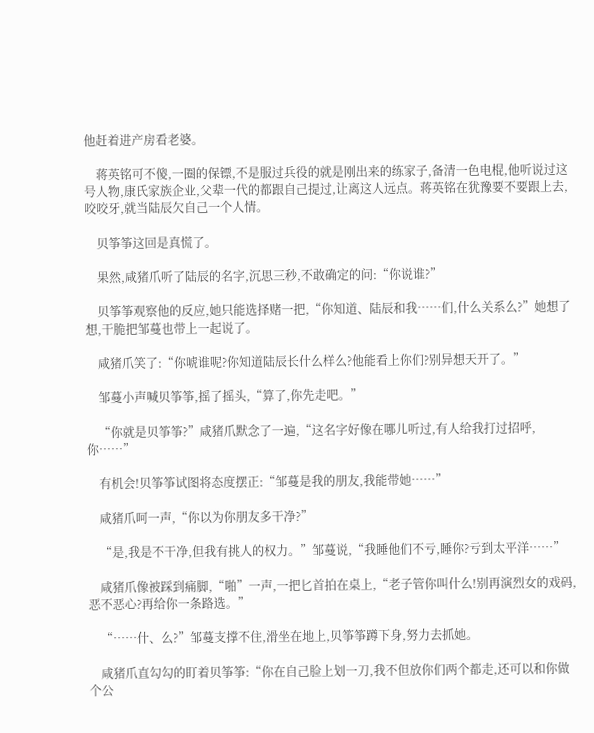他赶着进产房看老婆。

    蒋英铭可不傻,一圈的保镖,不是服过兵役的就是刚出来的练家子,备清一色电棍,他听说过这号人物,康氏家族企业,父辈一代的都跟自己提过,让离这人远点。蒋英铭在犹豫要不要跟上去,咬咬牙,就当陆辰欠自己一个人情。

    贝筝筝这回是真慌了。

    果然,咸猪爪听了陆辰的名字,沉思三秒,不敢确定的问:“你说谁?”

    贝筝筝观察他的反应,她只能选择赌一把,“你知道、陆辰和我……们,什么关系么?”她想了想,干脆把邹蔓也带上一起说了。

    咸猪爪笑了:“你唬谁呢?你知道陆辰长什么样么?他能看上你们?别异想天开了。”

    邹蔓小声喊贝筝筝,摇了摇头,“算了,你先走吧。”

    “你就是贝筝筝?”咸猪爪默念了一遍,“这名字好像在哪儿听过,有人给我打过招呼,你……”

    有机会!贝筝筝试图将态度摆正:“邹蔓是我的朋友,我能带她……”

    咸猪爪呵一声,“你以为你朋友多干净?”

    “是,我是不干净,但我有挑人的权力。”邹蔓说,“我睡他们不亏,睡你?亏到太平洋……”

    咸猪爪像被踩到痛脚,“啪”一声,一把匕首拍在桌上,“老子管你叫什么!别再演烈女的戏码,恶不恶心?再给你一条路选。”

    “……什、么?”邹蔓支撑不住,滑坐在地上,贝筝筝蹲下身,努力去抓她。

    咸猪爪直勾勾的盯着贝筝筝:“你在自己脸上划一刀,我不但放你们两个都走,还可以和你做个公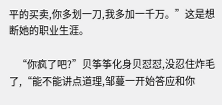平的买卖,你多划一刀,我多加一千万。”这是想断她的职业生涯。

    “你疯了吧?”贝筝筝化身贝怼怼,没忍住炸毛了,“能不能讲点道理,邹蔓一开始答应和你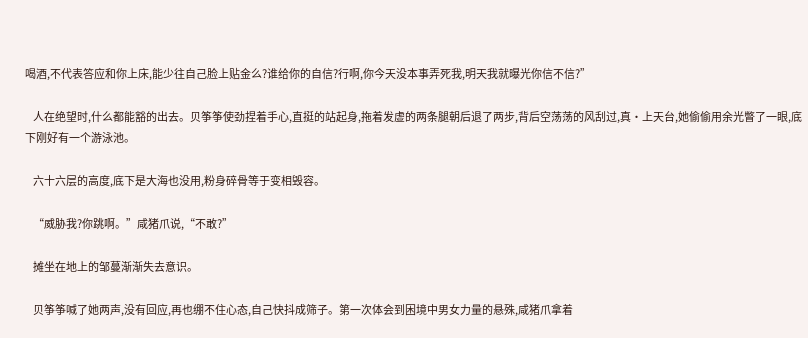喝酒,不代表答应和你上床,能少往自己脸上贴金么?谁给你的自信?行啊,你今天没本事弄死我,明天我就曝光你信不信?”

    人在绝望时,什么都能豁的出去。贝筝筝使劲捏着手心,直挺的站起身,拖着发虚的两条腿朝后退了两步,背后空荡荡的风刮过,真·上天台,她偷偷用余光瞥了一眼,底下刚好有一个游泳池。

    六十六层的高度,底下是大海也没用,粉身碎骨等于变相毁容。

    “威胁我?你跳啊。”咸猪爪说,“不敢?”

    摊坐在地上的邹蔓渐渐失去意识。

    贝筝筝喊了她两声,没有回应,再也绷不住心态,自己快抖成筛子。第一次体会到困境中男女力量的悬殊,咸猪爪拿着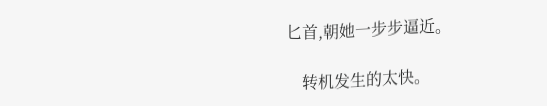匕首,朝她一步步逼近。

    转机发生的太快。